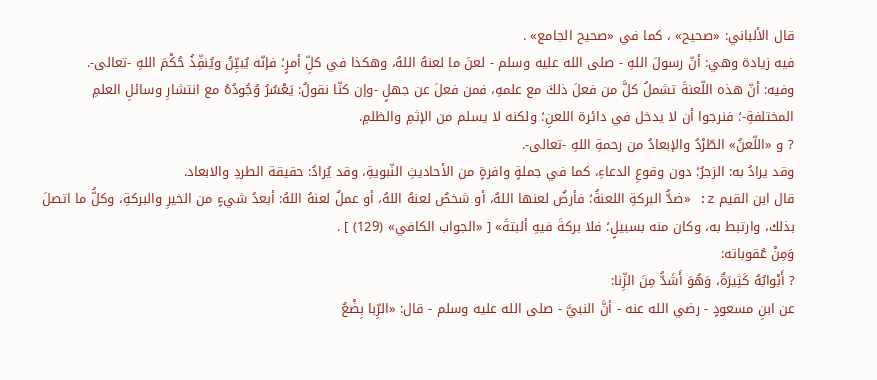قال الألباني: «صحيح» ، كما في «صحيح الجامع» .
فيه زيادة وهي: أنّ رسولَ اللهِ - صلى الله عليه وسلم - لعنَ ما لعنهُ اللهُ، وهكذا في كلِّ أمرٍ؛ فإنّه يُبيِّنُ ويُنفِّذُ حُكْمَ اللهِ -تعالى-.
وفيه: أنّ هذه اللّعنةَ تشملُ كلَّ من فعلَ ذلكَ مع علمهِ، فمن فعلَ عن جهلٍ -وإن كنّا نقولُ: يَعْسُرُ وُجُودُهُ مع انتشارِ وسائلِ العلمِ المختلفةِ-؛ فنرجوا أن لا يدخل في دائرة اللعنِ؛ ولكنه لا يسلم من الإثمِ والظلمِ.
? و «اللّعنُ» الطّرْدُ والإبعادُ من رحمةِ اللهِ -تعالى-.
وقد يرادُ به: الزجرُ؛ دون وقوعِ الدعاءِ، كما في جملةٍ وافرةٍ من الأحاديثِ النّبويةِ، وقد يُرادُ: حقيقة الطردِ والابعاد.
قال ابن القيم z: «ضدُّ البركةِ اللعنةُ؛ فأرضٌ لعنها اللهُ، أو شخصٌ لعنهُ اللهُ، أو عملٌ لعنهُ اللهُ: أبعدُ شيءٍ من الخيرِ والبركةِ، وكلُّ ما اتصلَ بذلك، وارتبط به، وكان منه بسبيلٍ؛ فلا بركةَ فيهِ ألبتةَ» [ «الجواب الكافي» (129) ] .
وَمِنْ عُقوباته:
? أَبْوابُهُ كَثِيرَةٌ، وَهُوَ أَشَدُّ مِنَ الزِّنا:
عن ابنِ مسعودٍ - رضي الله عنه - أنَّ النبيَّ - صلى الله عليه وسلم - قال: «الرِّبا بِضْعٌ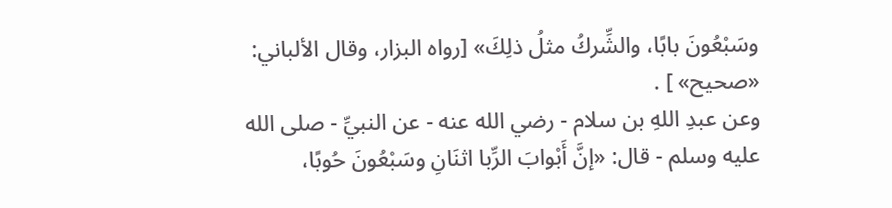وسَبْعُونَ بابًا، والشِّركُ مثلُ ذلِكَ» [رواه البزار، وقال الألباني: «صحيح» ] .
وعن عبدِ اللهِ بن سلام - رضي الله عنه - عن النبيِّ - صلى الله عليه وسلم - قال: «إنَّ أَبْوابَ الرِّبا اثنَانِ وسَبْعُونَ حُوبًا،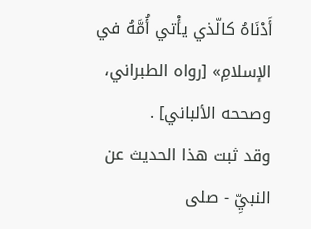أَدْنَاهُ كالّذي يأْتي أُمَّهُ في الإسلامِ» [رواه الطبراني، وصححه الألباني] .
وقد ثبت هذا الحديث عن النبيِّ - صلى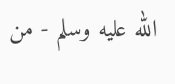الله عليه وسلم - من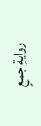روايةِ جمعٍ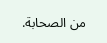من الصحابة.